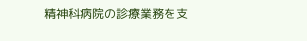精神科病院の診療業務を支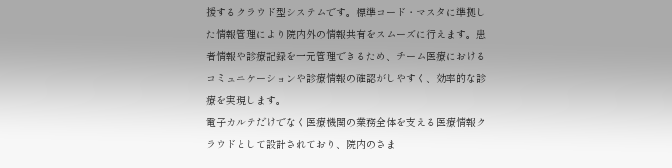援するクラウド型システムです。標準コード・マスタに準拠した情報管理により院内外の情報共有をスムーズに行えます。患者情報や診療記録を一元管理できるため、チーム医療におけるコミュニケーションや診療情報の確認がしやすく、効率的な診療を実現します。
電子カルテだけでなく医療機関の業務全体を支える医療情報クラウドとして設計されており、院内のさま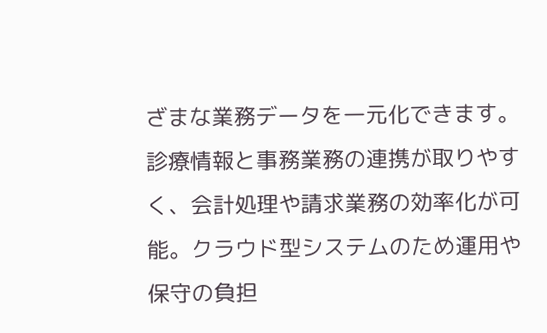ざまな業務データを一元化できます。診療情報と事務業務の連携が取りやすく、会計処理や請求業務の効率化が可能。クラウド型システムのため運用や保守の負担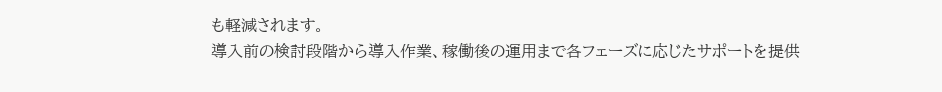も軽減されます。
導入前の検討段階から導入作業、稼働後の運用まで各フェーズに応じたサポートを提供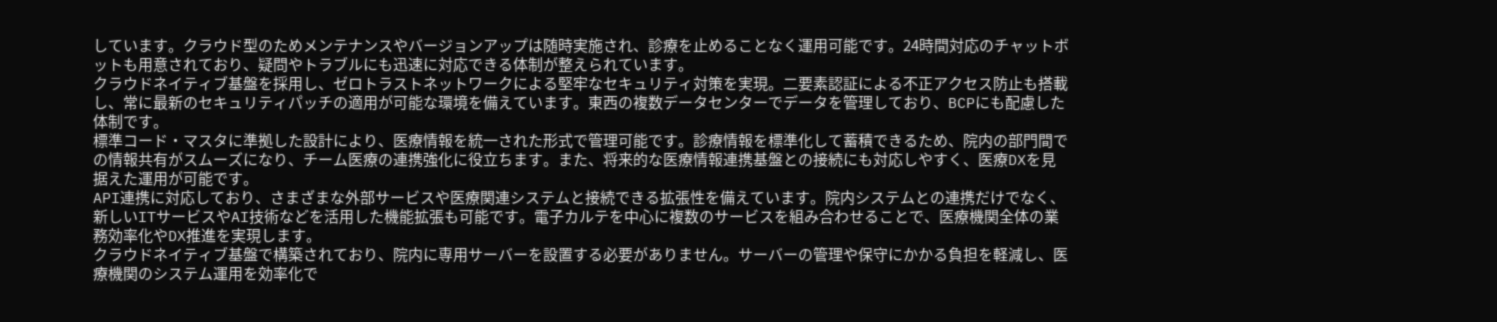しています。クラウド型のためメンテナンスやバージョンアップは随時実施され、診療を止めることなく運用可能です。24時間対応のチャットボットも用意されており、疑問やトラブルにも迅速に対応できる体制が整えられています。
クラウドネイティブ基盤を採用し、ゼロトラストネットワークによる堅牢なセキュリティ対策を実現。二要素認証による不正アクセス防止も搭載し、常に最新のセキュリティパッチの適用が可能な環境を備えています。東西の複数データセンターでデータを管理しており、BCPにも配慮した体制です。
標準コード・マスタに準拠した設計により、医療情報を統一された形式で管理可能です。診療情報を標準化して蓄積できるため、院内の部門間での情報共有がスムーズになり、チーム医療の連携強化に役立ちます。また、将来的な医療情報連携基盤との接続にも対応しやすく、医療DXを見据えた運用が可能です。
API連携に対応しており、さまざまな外部サービスや医療関連システムと接続できる拡張性を備えています。院内システムとの連携だけでなく、新しいITサービスやAI技術などを活用した機能拡張も可能です。電子カルテを中心に複数のサービスを組み合わせることで、医療機関全体の業務効率化やDX推進を実現します。
クラウドネイティブ基盤で構築されており、院内に専用サーバーを設置する必要がありません。サーバーの管理や保守にかかる負担を軽減し、医療機関のシステム運用を効率化で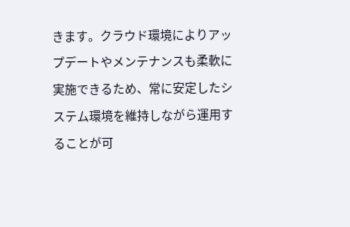きます。クラウド環境によりアップデートやメンテナンスも柔軟に実施できるため、常に安定したシステム環境を維持しながら運用することが可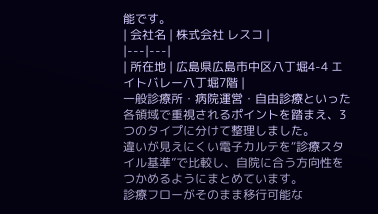能です。
| 会社名 | 株式会社 レスコ |
|---|---|
| 所在地 | 広島県広島市中区八丁堀4-4 エイトバレー八丁堀7階 |
一般診療所・病院運営・自由診療といった各領域で重視されるポイントを踏まえ、3つのタイプに分けて整理しました。
違いが見えにくい電子カルテを“診療スタイル基準”で比較し、自院に合う方向性をつかめるようにまとめています。
診療フローがそのまま移行可能な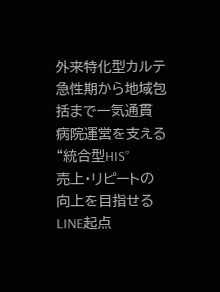外来特化型カルテ
急性期から地域包括まで一気通貫
病院運営を支える“統合型HIS”
売上・リピートの向上を目指せる
LINE起点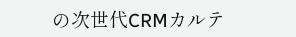の次世代CRMカルテ